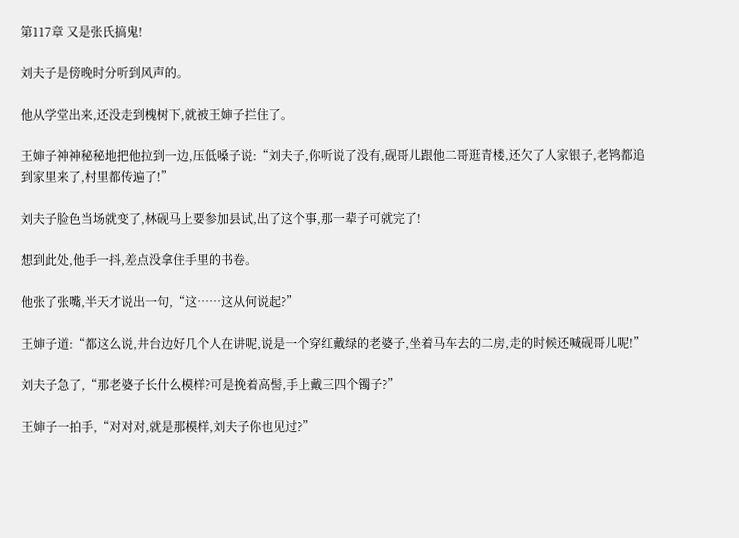第117章 又是张氏搞鬼!

刘夫子是傍晚时分听到风声的。

他从学堂出来,还没走到槐树下,就被王婶子拦住了。

王婶子神神秘秘地把他拉到一边,压低嗓子说:“刘夫子,你听说了没有,砚哥儿跟他二哥逛青楼,还欠了人家银子,老鸨都追到家里来了,村里都传遍了!”

刘夫子脸色当场就变了,林砚马上要参加县试,出了这个事,那一辈子可就完了!

想到此处,他手一抖,差点没拿住手里的书卷。

他张了张嘴,半天才说出一句,“这……这从何说起?”

王婶子道:“都这么说,井台边好几个人在讲呢,说是一个穿红戴绿的老婆子,坐着马车去的二房,走的时候还喊砚哥儿呢!”

刘夫子急了,“那老婆子长什么模样?可是挽着高髻,手上戴三四个镯子?”

王婶子一拍手,“对对对,就是那模样,刘夫子你也见过?”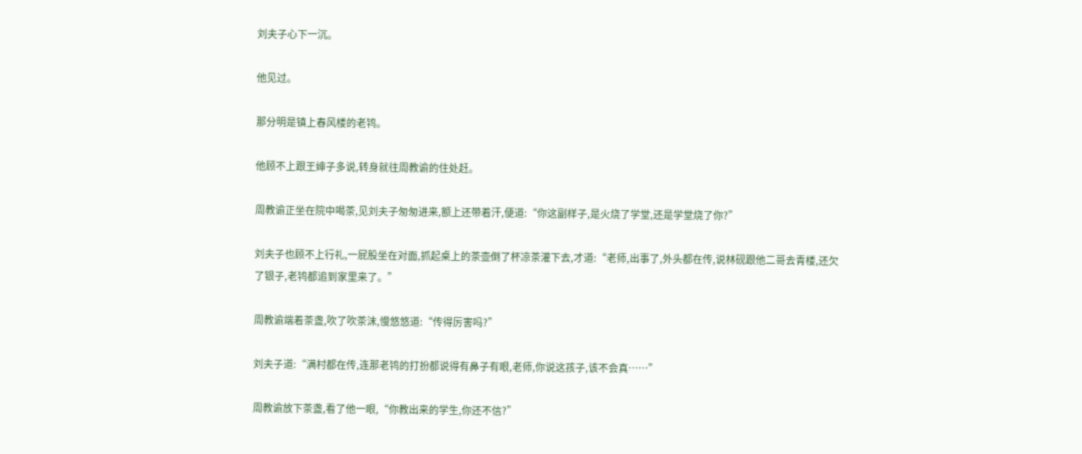刘夫子心下一沉。

他见过。

那分明是镇上春风楼的老鸨。

他顾不上跟王婶子多说,转身就往周教谕的住处赶。

周教谕正坐在院中喝茶,见刘夫子匆匆进来,额上还带着汗,便道:“你这副样子,是火烧了学堂,还是学堂烧了你?”

刘夫子也顾不上行礼,一屁股坐在对面,抓起桌上的茶壶倒了杯凉茶灌下去,才道:“老师,出事了,外头都在传,说林砚跟他二哥去青楼,还欠了银子,老鸨都追到家里来了。”

周教谕端着茶盏,吹了吹茶沫,慢悠悠道:“传得厉害吗?”

刘夫子道:“满村都在传,连那老鸨的打扮都说得有鼻子有眼,老师,你说这孩子,该不会真……”

周教谕放下茶盏,看了他一眼,“你教出来的学生,你还不信?”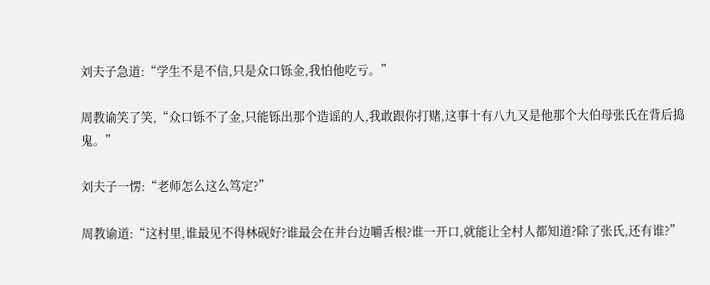刘夫子急道:“学生不是不信,只是众口铄金,我怕他吃亏。”

周教谕笑了笑,“众口铄不了金,只能铄出那个造谣的人,我敢跟你打赌,这事十有八九又是他那个大伯母张氏在背后捣鬼。”

刘夫子一愣:“老师怎么这么笃定?”

周教谕道:“这村里,谁最见不得林砚好?谁最会在井台边嚼舌根?谁一开口,就能让全村人都知道?除了张氏,还有谁?”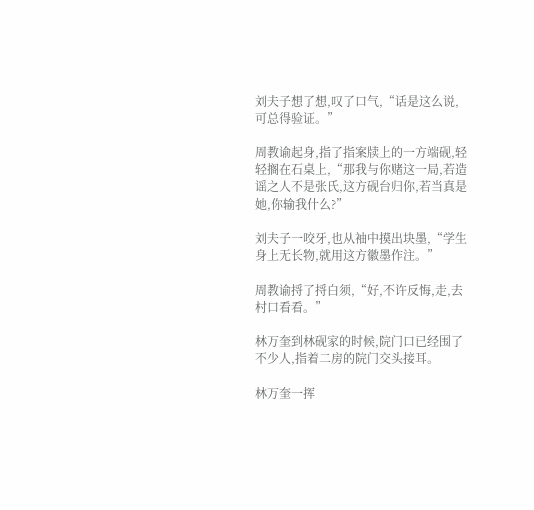刘夫子想了想,叹了口气,“话是这么说,可总得验证。”

周教谕起身,指了指案牍上的一方端砚,轻轻搁在石桌上,“那我与你赌这一局,若造谣之人不是张氏,这方砚台归你,若当真是她,你输我什么?”

刘夫子一咬牙,也从袖中摸出块墨,“学生身上无长物,就用这方徽墨作注。”

周教谕捋了捋白须,“好,不许反悔,走,去村口看看。”

林万奎到林砚家的时候,院门口已经围了不少人,指着二房的院门交头接耳。

林万奎一挥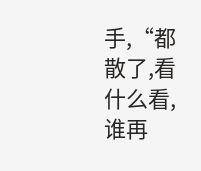手,“都散了,看什么看,谁再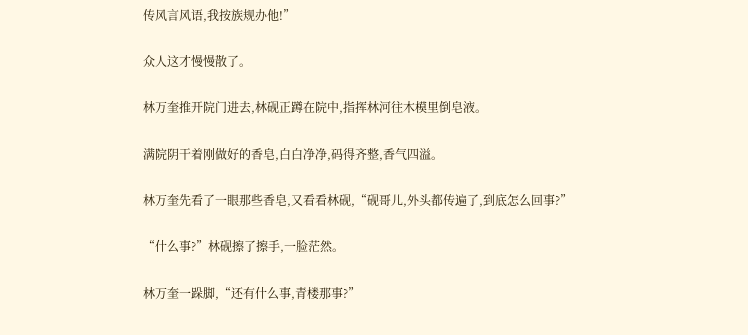传风言风语,我按族规办他!”

众人这才慢慢散了。

林万奎推开院门进去,林砚正蹲在院中,指挥林河往木模里倒皂液。

满院阴干着刚做好的香皂,白白净净,码得齐整,香气四溢。

林万奎先看了一眼那些香皂,又看看林砚,“砚哥儿,外头都传遍了,到底怎么回事?”

“什么事?”林砚擦了擦手,一脸茫然。

林万奎一跺脚,“还有什么事,青楼那事?”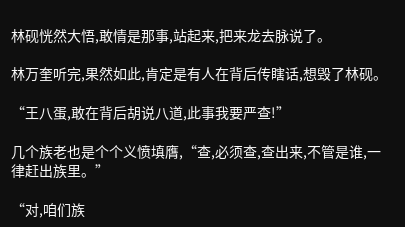林砚恍然大悟,敢情是那事,站起来,把来龙去脉说了。

林万奎听完,果然如此,肯定是有人在背后传瞎话,想毁了林砚。

“王八蛋,敢在背后胡说八道,此事我要严查!”

几个族老也是个个义愤填膺,“查,必须查,查出来,不管是谁,一律赶出族里。”

“对,咱们族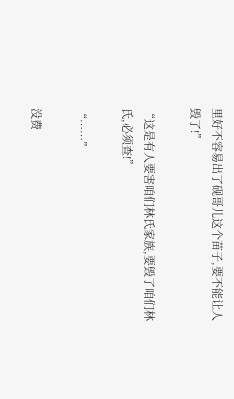里好不容易出了砚哥儿这个苗子,要不能让人毁了!”

“这是有人要害咱们林氏家族,要毁了咱们林氏,必须查!”

“……”

没费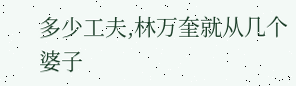多少工夫,林万奎就从几个婆子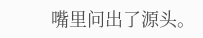嘴里问出了源头。